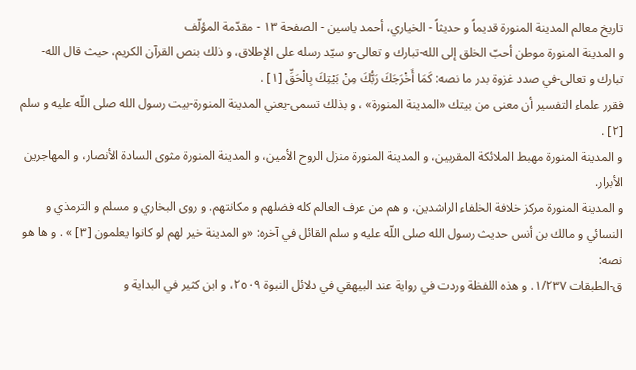تاريخ معالم المدينة المنورة قديماً و حديثاً - الخياري، أحمد ياسين - الصفحة ١٣ - مقدّمة المؤلّف
و المدينة المنورة موطن أحبّ الخلق إلى الله-تبارك و تعالى-و سيّد رسله على الإطلاق، و ذلك بنص القرآن الكريم، حيث قال الله-تبارك و تعالى-في صدد غزوة بدر ما نصه: كَمَا أَخْرَجَكَ رَبُّكَ مِنْ بَيْتِكَ بِالْحَقِّ [١] .
فقرر علماء التفسير أن معنى من بيتك «المدينة المنورة» ، و بذلك تسمى-يعني المدينة المنورة-بيت رسول الله صلى اللّه عليه و سلم [٢] .
و المدينة المنورة مهبط الملائكة المقربين، و المدينة المنورة منزل الروح الأمين، و المدينة المنورة مثوى السادة الأنصار، و المهاجرين الأبرار.
و المدينة المنورة مركز خلافة الخلفاء الراشدين، و هم من عرف العالم كله فضلهم و مكانتهم. و روى البخاري و مسلم و الترمذي و النسائي و مالك بن أنس حديث رسول الله صلى اللّه عليه و سلم القائل في آخره: «و المدينة خير لهم لو كانوا يعلمون [٣] » . و ها هو نصه:
ق-الطبقات ١/٢٣٧. و هذه اللفظة وردت في رواية عند البيهقي في دلائل النبوة ٢٥٠٩، و ابن كثير في البداية و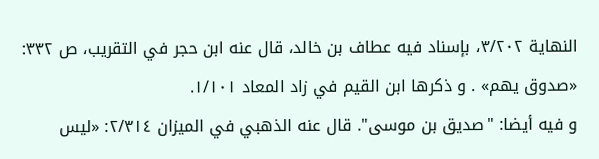النهاية ٣/٢٠٢، بإسناد فيه عطاف بن خالد، قال عنه ابن حجر في التقريب، ص ٣٣٢: «صدوق يهم» . و ذكرها ابن القيم في زاد المعاد ١/١٠١.
و فيه أيضا: "صديق بن موسى". قال عنه الذهبي في الميزان ٢/٣١٤: «ليس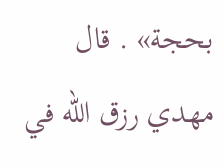بحجة» . قال مهدي رزق الله في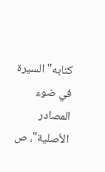كتابه"السيرة في ضوء المصادر الأصلية"، ص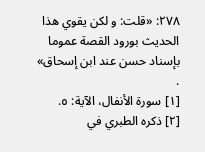٢٧٨: «قلت: و لكن يقوي هذا الحديث بورود القصة عموما بإسناد حسن عند ابن إسحاق» .
[١] سورة الأنفال، الآية: ٥.
[٢] ذكره الطبري في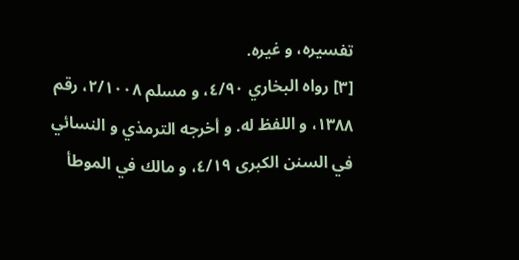تفسيره، و غيره.
[٣] رواه البخاري ٤/٩٠، و مسلم ٢/١٠٠٨، رقم ١٣٨٨، و اللفظ له. و أخرجه الترمذي و النسائي في السنن الكبرى ٤/١٩، و مالك في الموطأ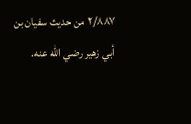٢/٨٨٧ من حديث سفيان بن أبي زهير رضي الله عنه.